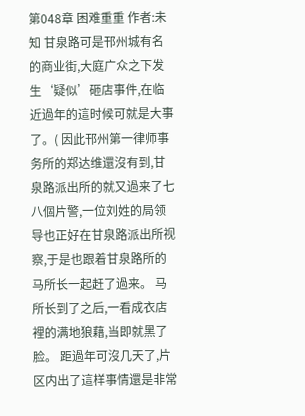第048章 困难重重 作者:未知 甘泉路可是邗州城有名的商业街,大庭广众之下发生‘疑似’砸店事件,在临近過年的這时候可就是大事了。( 因此邗州第一律师事务所的郑达维還沒有到,甘泉路派出所的就又過来了七八個片警,一位刘姓的局领导也正好在甘泉路派出所视察,于是也跟着甘泉路所的马所长一起赶了過来。 马所长到了之后,一看成衣店裡的满地狼藉,当即就黑了脸。 距過年可沒几天了,片区内出了這样事情還是非常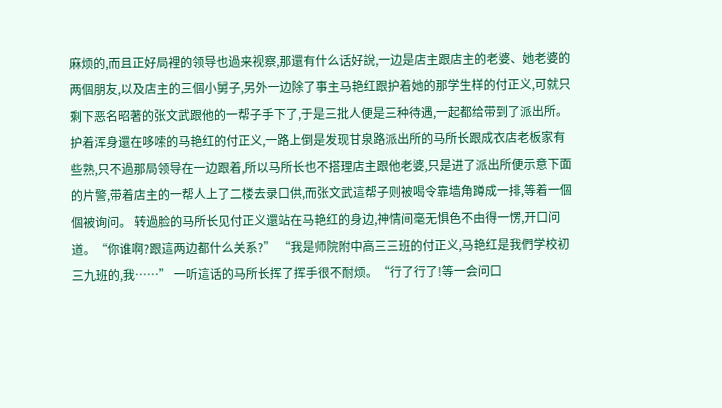麻烦的,而且正好局裡的领导也過来视察,那還有什么话好說,一边是店主跟店主的老婆、她老婆的两個朋友,以及店主的三個小舅子,另外一边除了事主马艳红跟护着她的那学生样的付正义,可就只剩下恶名昭著的张文武跟他的一帮子手下了,于是三批人便是三种待遇,一起都给带到了派出所。 护着浑身還在哆嗦的马艳红的付正义,一路上倒是发现甘泉路派出所的马所长跟成衣店老板家有些熟,只不過那局领导在一边跟着,所以马所长也不搭理店主跟他老婆,只是进了派出所便示意下面的片警,带着店主的一帮人上了二楼去录口供,而张文武這帮子则被喝令靠墙角蹲成一排,等着一個個被询问。 转過脸的马所长见付正义還站在马艳红的身边,神情间毫无惧色不由得一愣,开口问道。“你谁啊?跟這两边都什么关系?” “我是师院附中高三三班的付正义,马艳红是我們学校初三九班的,我……” 一听這话的马所长挥了挥手很不耐烦。“行了行了!等一会问口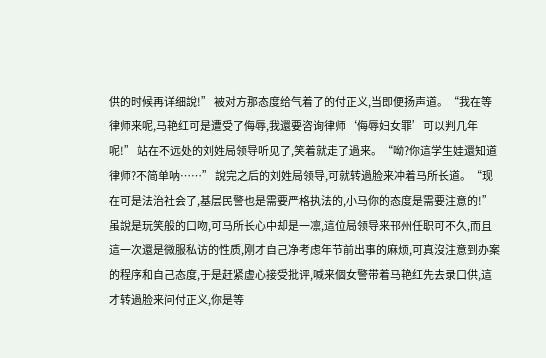供的时候再详细說!” 被对方那态度给气着了的付正义,当即便扬声道。“我在等律师来呢,马艳红可是遭受了侮辱,我還要咨询律师‘侮辱妇女罪’可以判几年呢!” 站在不远处的刘姓局领导听见了,笑着就走了過来。“呦?你這学生娃還知道律师?不简单呐……” 說完之后的刘姓局领导,可就转過脸来冲着马所长道。“现在可是法治社会了,基层民警也是需要严格执法的,小马你的态度是需要注意的!” 虽說是玩笑般的口吻,可马所长心中却是一凛,這位局领导来邗州任职可不久,而且這一次還是微服私访的性质,刚才自己净考虑年节前出事的麻烦,可真沒注意到办案的程序和自己态度,于是赶紧虚心接受批评,喊来個女警带着马艳红先去录口供,這才转過脸来问付正义,你是等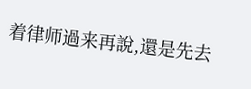着律师過来再說,還是先去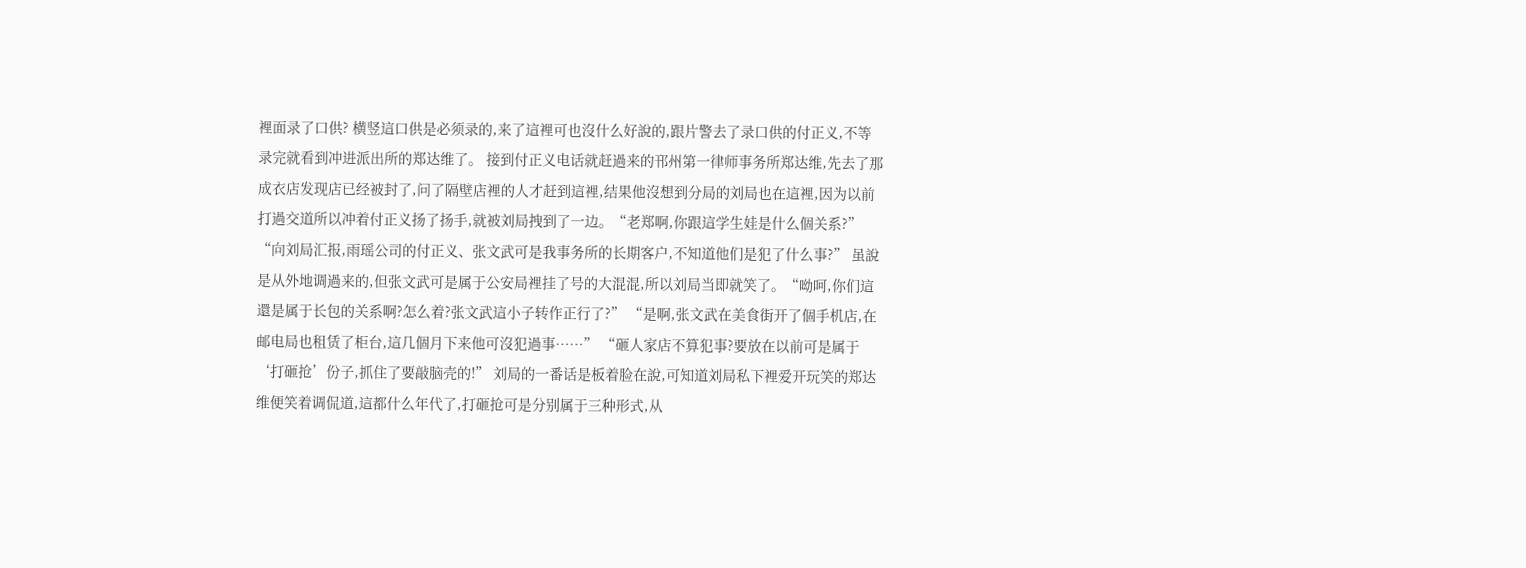裡面录了口供? 横竖這口供是必须录的,来了這裡可也沒什么好說的,跟片警去了录口供的付正义,不等录完就看到冲进派出所的郑达维了。 接到付正义电话就赶過来的邗州第一律师事务所郑达维,先去了那成衣店发现店已经被封了,问了隔壁店裡的人才赶到這裡,结果他沒想到分局的刘局也在這裡,因为以前打過交道所以冲着付正义扬了扬手,就被刘局拽到了一边。“老郑啊,你跟這学生娃是什么個关系?” “向刘局汇报,雨瑶公司的付正义、张文武可是我事务所的长期客户,不知道他们是犯了什么事?” 虽說是从外地调過来的,但张文武可是属于公安局裡挂了号的大混混,所以刘局当即就笑了。“呦呵,你们這還是属于长包的关系啊?怎么着?张文武這小子转作正行了?” “是啊,张文武在美食街开了個手机店,在邮电局也租赁了柜台,這几個月下来他可沒犯過事……” “砸人家店不算犯事?要放在以前可是属于‘打砸抢’份子,抓住了要敲脑壳的!” 刘局的一番话是板着脸在說,可知道刘局私下裡爱开玩笑的郑达维便笑着调侃道,這都什么年代了,打砸抢可是分别属于三种形式,从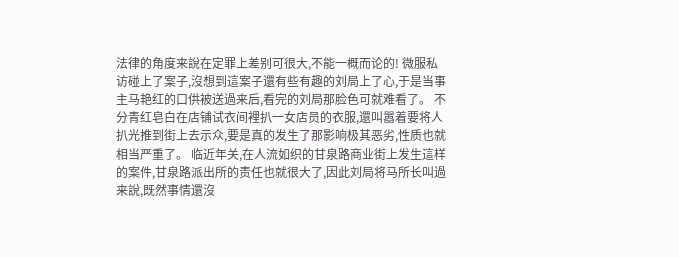法律的角度来說在定罪上差别可很大,不能一概而论的! 微服私访碰上了案子,沒想到這案子還有些有趣的刘局上了心,于是当事主马艳红的口供被送過来后,看完的刘局那脸色可就难看了。 不分青红皂白在店铺试衣间裡扒一女店员的衣服,還叫嚣着要将人扒光推到街上去示众,要是真的发生了那影响极其恶劣,性质也就相当严重了。 临近年关,在人流如织的甘泉路商业街上发生這样的案件,甘泉路派出所的责任也就很大了,因此刘局将马所长叫過来說,既然事情還沒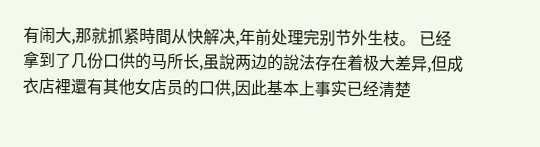有闹大,那就抓紧時間从快解决,年前处理完别节外生枝。 已经拿到了几份口供的马所长,虽說两边的說法存在着极大差异,但成衣店裡還有其他女店员的口供,因此基本上事实已经清楚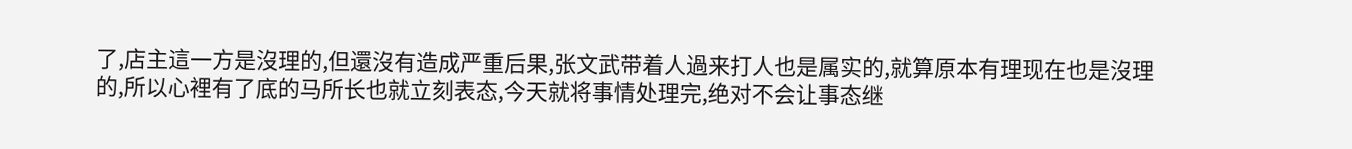了,店主這一方是沒理的,但還沒有造成严重后果,张文武带着人過来打人也是属实的,就算原本有理现在也是沒理的,所以心裡有了底的马所长也就立刻表态,今天就将事情处理完,绝对不会让事态继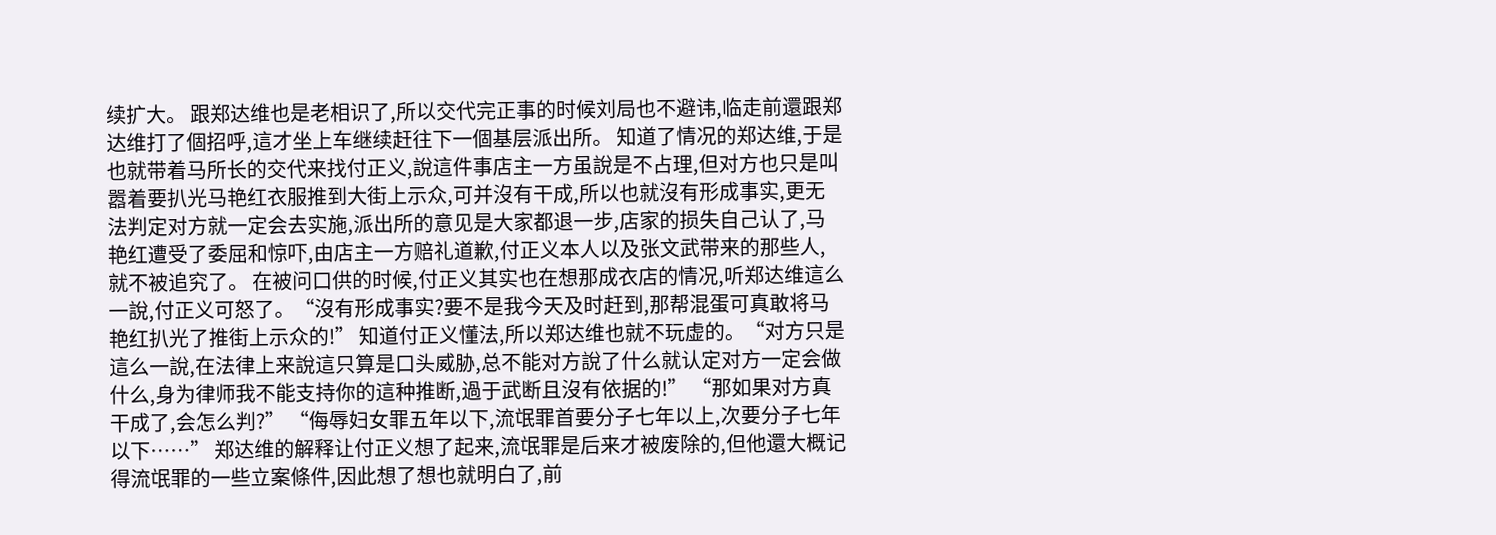续扩大。 跟郑达维也是老相识了,所以交代完正事的时候刘局也不避讳,临走前還跟郑达维打了個招呼,這才坐上车继续赶往下一個基层派出所。 知道了情况的郑达维,于是也就带着马所长的交代来找付正义,說這件事店主一方虽說是不占理,但对方也只是叫嚣着要扒光马艳红衣服推到大街上示众,可并沒有干成,所以也就沒有形成事实,更无法判定对方就一定会去实施,派出所的意见是大家都退一步,店家的损失自己认了,马艳红遭受了委屈和惊吓,由店主一方赔礼道歉,付正义本人以及张文武带来的那些人,就不被追究了。 在被问口供的时候,付正义其实也在想那成衣店的情况,听郑达维這么一說,付正义可怒了。“沒有形成事实?要不是我今天及时赶到,那帮混蛋可真敢将马艳红扒光了推街上示众的!” 知道付正义懂法,所以郑达维也就不玩虚的。“对方只是這么一說,在法律上来說這只算是口头威胁,总不能对方說了什么就认定对方一定会做什么,身为律师我不能支持你的這种推断,過于武断且沒有依据的!” “那如果对方真干成了,会怎么判?” “侮辱妇女罪五年以下,流氓罪首要分子七年以上,次要分子七年以下……” 郑达维的解释让付正义想了起来,流氓罪是后来才被废除的,但他還大概记得流氓罪的一些立案條件,因此想了想也就明白了,前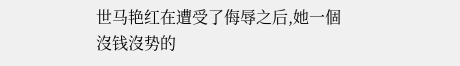世马艳红在遭受了侮辱之后,她一個沒钱沒势的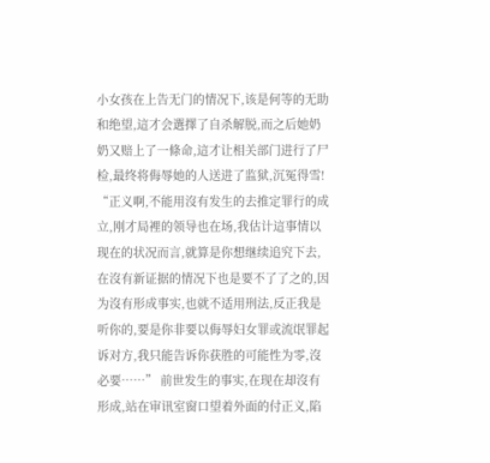小女孩在上告无门的情况下,该是何等的无助和绝望,這才会選擇了自杀解脱,而之后她奶奶又赔上了一條命,這才让相关部门进行了尸检,最终将侮辱她的人送进了监狱,沉冤得雪! “正义啊,不能用沒有发生的去推定罪行的成立,刚才局裡的领导也在场,我估计這事情以现在的状况而言,就算是你想继续追究下去,在沒有新证据的情况下也是要不了了之的,因为沒有形成事实,也就不适用刑法,反正我是听你的,要是你非要以侮辱妇女罪或流氓罪起诉对方,我只能告诉你获胜的可能性为零,沒必要……” 前世发生的事实,在现在却沒有形成,站在审讯室窗口望着外面的付正义,陷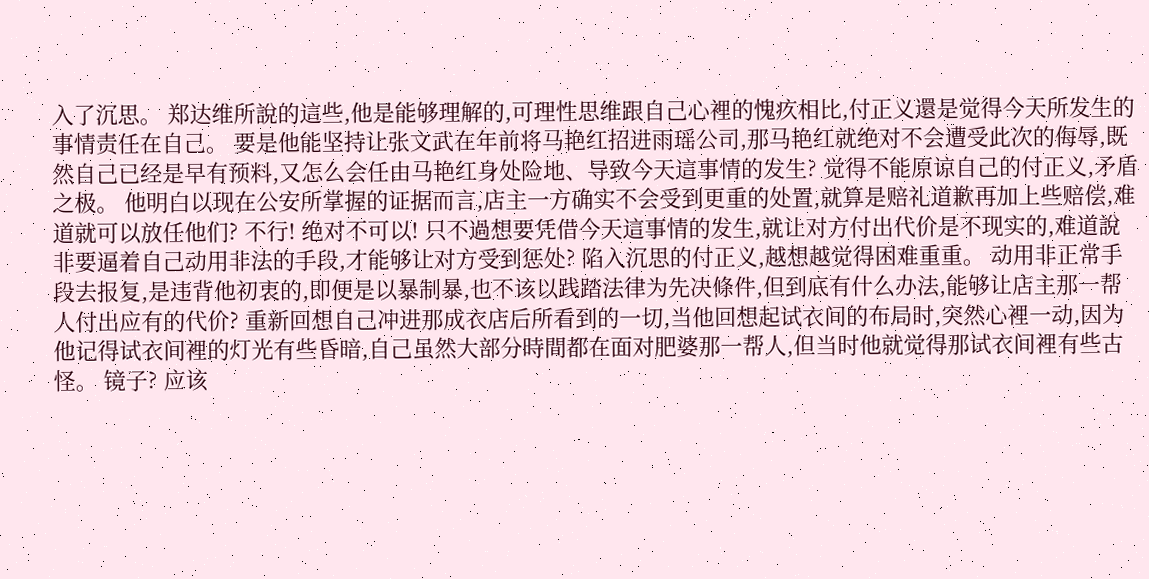入了沉思。 郑达维所說的這些,他是能够理解的,可理性思维跟自己心裡的愧疚相比,付正义還是觉得今天所发生的事情责任在自己。 要是他能坚持让张文武在年前将马艳红招进雨瑶公司,那马艳红就绝对不会遭受此次的侮辱,既然自己已经是早有预料,又怎么会任由马艳红身处险地、导致今天這事情的发生? 觉得不能原谅自己的付正义,矛盾之极。 他明白以现在公安所掌握的证据而言,店主一方确实不会受到更重的处置,就算是赔礼道歉再加上些赔偿,难道就可以放任他们? 不行! 绝对不可以! 只不過想要凭借今天這事情的发生,就让对方付出代价是不现实的,难道說非要逼着自己动用非法的手段,才能够让对方受到惩处? 陷入沉思的付正义,越想越觉得困难重重。 动用非正常手段去报复,是违背他初衷的,即便是以暴制暴,也不该以践踏法律为先决條件,但到底有什么办法,能够让店主那一帮人付出应有的代价? 重新回想自己冲进那成衣店后所看到的一切,当他回想起试衣间的布局时,突然心裡一动,因为他记得试衣间裡的灯光有些昏暗,自己虽然大部分時間都在面对肥婆那一帮人,但当时他就觉得那试衣间裡有些古怪。 镜子? 应该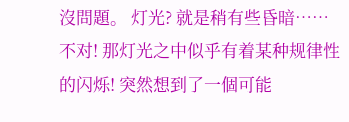沒問題。 灯光? 就是稍有些昏暗…… 不对! 那灯光之中似乎有着某种规律性的闪烁! 突然想到了一個可能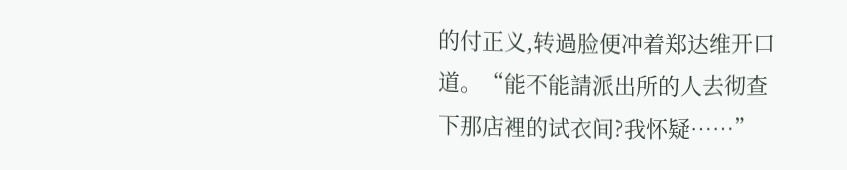的付正义,转過脸便冲着郑达维开口道。“能不能請派出所的人去彻查下那店裡的试衣间?我怀疑……”